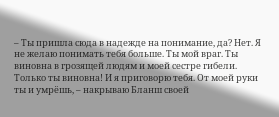– Ты пришла сюда в надежде на понимание, да? Нет. Я не желаю понимать тебя больше. Ты мой враг. Ты виновна в грозящей людям и моей сестре гибели. Только ты виновна! И я приговорю тебя. От моей руки ты и умрёшь, – накрываю Бланш своей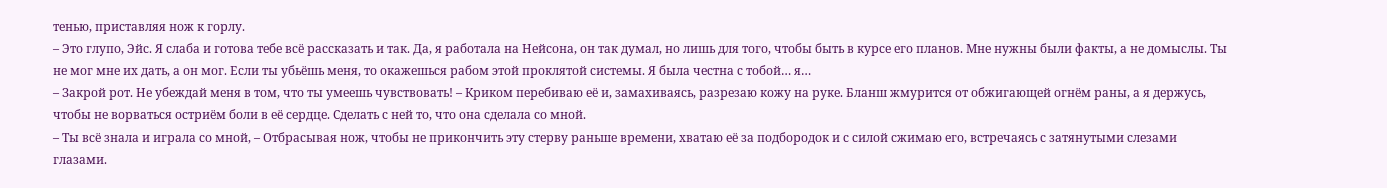тенью, приставляя нож к горлу.
– Это глупо, Эйс. Я слаба и готова тебе всё рассказать и так. Да, я работала на Нейсона, он так думал, но лишь для того, чтобы быть в курсе его планов. Мне нужны были факты, а не домыслы. Ты не мог мне их дать, а он мог. Если ты убьёшь меня, то окажешься рабом этой проклятой системы. Я была честна с тобой… я…
– Закрой рот. Не убеждай меня в том, что ты умеешь чувствовать! – Криком перебиваю её и, замахиваясь, разрезаю кожу на руке. Бланш жмурится от обжигающей огнём раны, а я держусь, чтобы не ворваться остриём боли в её сердце. Сделать с ней то, что она сделала со мной.
– Ты всё знала и играла со мной, – Отбрасывая нож, чтобы не прикончить эту стерву раньше времени, хватаю её за подбородок и с силой сжимаю его, встречаясь с затянутыми слезами глазами.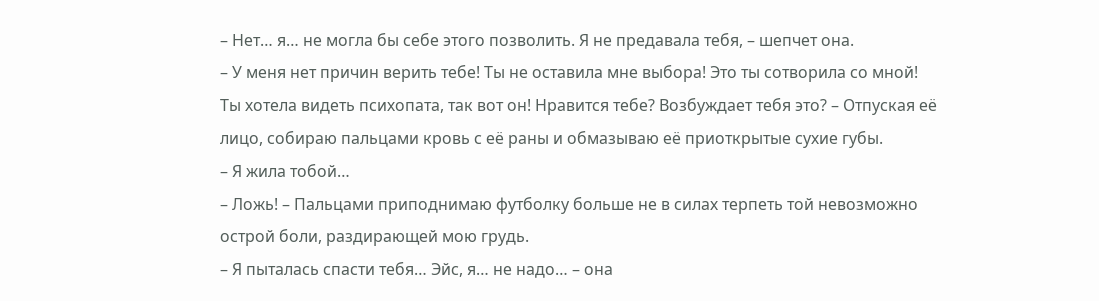– Нет… я… не могла бы себе этого позволить. Я не предавала тебя, – шепчет она.
– У меня нет причин верить тебе! Ты не оставила мне выбора! Это ты сотворила со мной! Ты хотела видеть психопата, так вот он! Нравится тебе? Возбуждает тебя это? – Отпуская её лицо, собираю пальцами кровь с её раны и обмазываю её приоткрытые сухие губы.
– Я жила тобой…
– Ложь! – Пальцами приподнимаю футболку больше не в силах терпеть той невозможно острой боли, раздирающей мою грудь.
– Я пыталась спасти тебя… Эйс, я… не надо… – она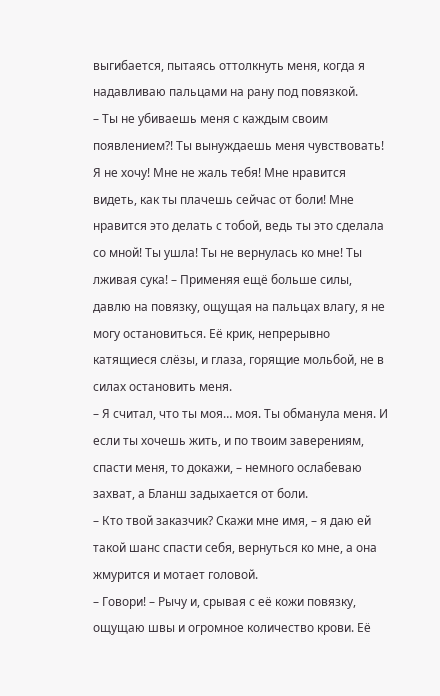выгибается, пытаясь оттолкнуть меня, когда я надавливаю пальцами на рану под повязкой.
– Ты не убиваешь меня с каждым своим появлением?! Ты вынуждаешь меня чувствовать! Я не хочу! Мне не жаль тебя! Мне нравится видеть, как ты плачешь сейчас от боли! Мне нравится это делать с тобой, ведь ты это сделала со мной! Ты ушла! Ты не вернулась ко мне! Ты лживая сука! – Применяя ещё больше силы, давлю на повязку, ощущая на пальцах влагу, я не могу остановиться. Её крик, непрерывно катящиеся слёзы, и глаза, горящие мольбой, не в силах остановить меня.
– Я считал, что ты моя… моя. Ты обманула меня. И если ты хочешь жить, и по твоим заверениям, спасти меня, то докажи, – немного ослабеваю захват, а Бланш задыхается от боли.
– Кто твой заказчик? Скажи мне имя, – я даю ей такой шанс спасти себя, вернуться ко мне, а она жмурится и мотает головой.
– Говори! – Рычу и, срывая с её кожи повязку, ощущаю швы и огромное количество крови. Её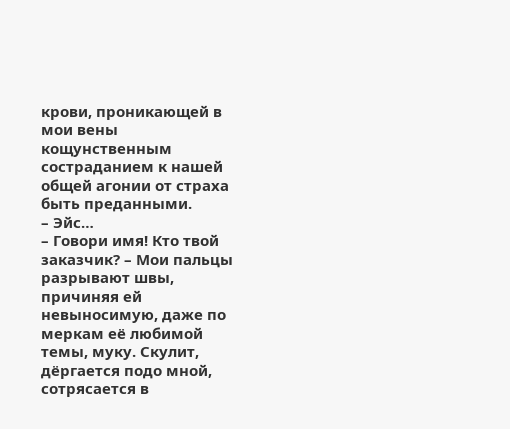крови, проникающей в мои вены кощунственным состраданием к нашей общей агонии от страха быть преданными.
– Эйс…
– Говори имя! Кто твой заказчик? – Мои пальцы разрывают швы, причиняя ей невыносимую, даже по меркам её любимой темы, муку. Скулит, дёргается подо мной, сотрясается в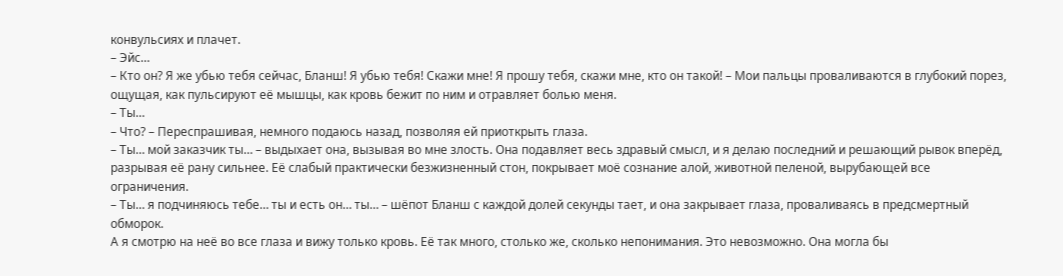конвульсиях и плачет.
– Эйс…
– Кто он? Я же убью тебя сейчас, Бланш! Я убью тебя! Скажи мне! Я прошу тебя, скажи мне, кто он такой! – Мои пальцы проваливаются в глубокий порез, ощущая, как пульсируют её мышцы, как кровь бежит по ним и отравляет болью меня.
– Ты…
– Что? – Переспрашивая, немного подаюсь назад, позволяя ей приоткрыть глаза.
– Ты… мой заказчик ты… – выдыхает она, вызывая во мне злость. Она подавляет весь здравый смысл, и я делаю последний и решающий рывок вперёд, разрывая её рану сильнее. Её слабый практически безжизненный стон, покрывает моё сознание алой, животной пеленой, вырубающей все ограничения.
– Ты… я подчиняюсь тебе… ты и есть он… ты… – шёпот Бланш с каждой долей секунды тает, и она закрывает глаза, проваливаясь в предсмертный обморок.
А я смотрю на неё во все глаза и вижу только кровь. Её так много, столько же, сколько непонимания. Это невозможно. Она могла бы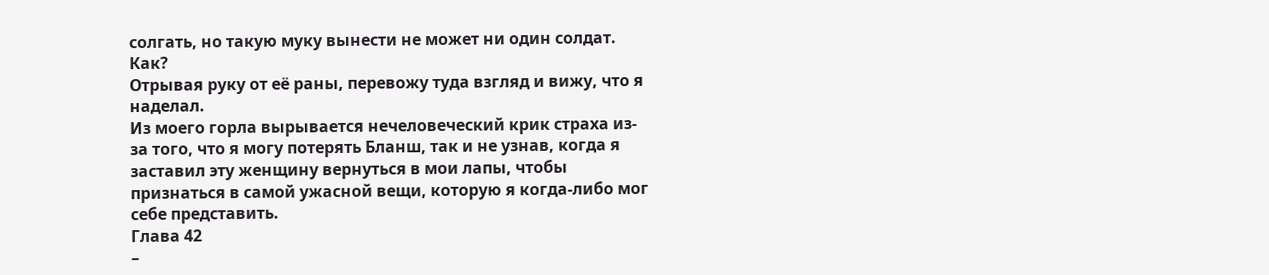солгать, но такую муку вынести не может ни один солдат. Как?
Отрывая руку от её раны, перевожу туда взгляд и вижу, что я наделал.
Из моего горла вырывается нечеловеческий крик страха из-за того, что я могу потерять Бланш, так и не узнав, когда я заставил эту женщину вернуться в мои лапы, чтобы признаться в самой ужасной вещи, которую я когда-либо мог себе представить.
Глава 42
–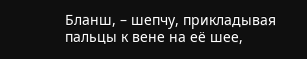Бланш, – шепчу, прикладывая пальцы к вене на её шее,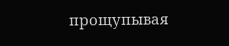прощупывая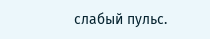слабый пульс.